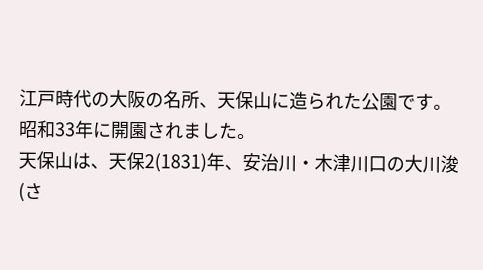江戸時代の大阪の名所、天保山に造られた公園です。昭和33年に開園されました。
天保山は、天保2(1831)年、安治川・木津川口の大川浚(さ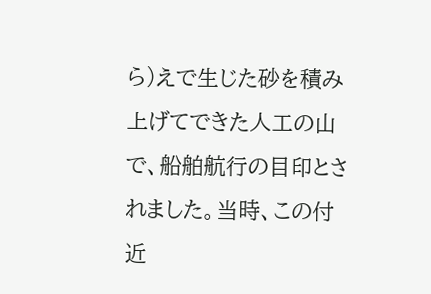ら)えで生じた砂を積み上げてできた人工の山で、船舶航行の目印とされました。当時、この付近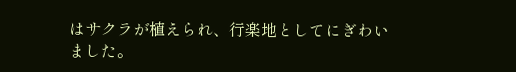はサクラが植えられ、行楽地としてにぎわいました。